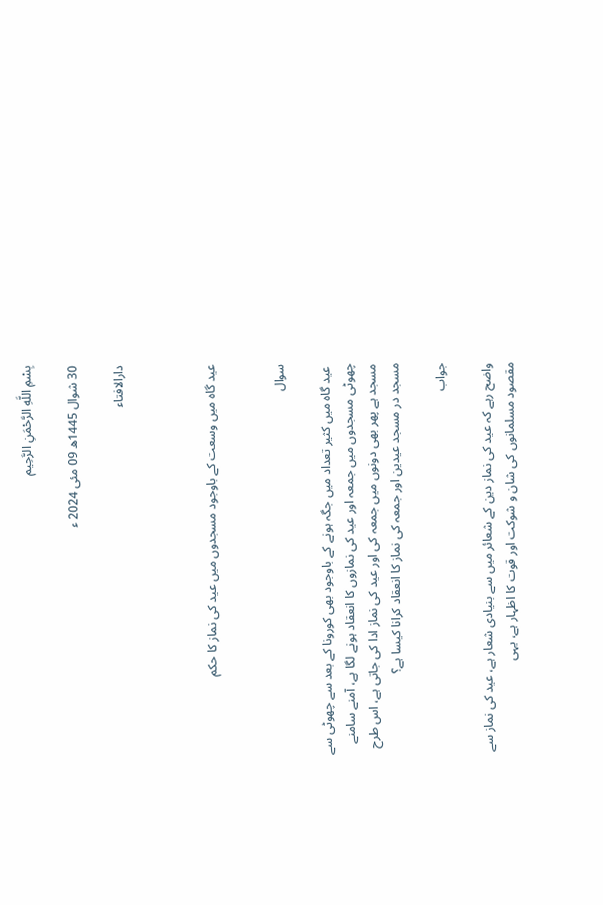بِسْمِ اللَّهِ الرَّحْمَنِ الرَّحِيم

30 شوال 1445ھ 09 مئی 2024 ء

دارالافتاء



عید گاہ میں وسعت کے باوجود مسجدوں میں عید کی نماز کا حکم


سوال

 عید گاہ میں کثیر تعداد میں جگہ ہونے کے باوجود بھی کورونا کے بعد سے چھوٹی سے چھوٹی مسجدوں میں جمعہ اور عید کی نمازوں کا انعقاد ہونے لگا ہے، آمنے سامنے مسجد ہے پھر بھی دونوں میں جمعہ کی اور عید کی نماز ادا کی جاتی ہے، اس طرح مسجد در مسجد عیدین اور جمعہ کی نماز کا انعقاد کرانا کیسا ہے؟

جواب

واضح رہے کہ عید کی نماز دین کے شعائر میں سے بنیادی شعار ہے، عید کی نماز سے مقصود مسلمانوں کی شان و شوکت اور قوت کا اظہار ہے، یہی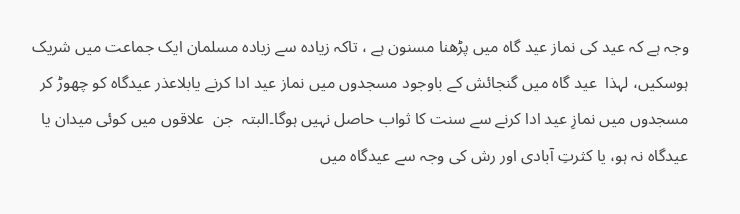وجہ ہے کہ عید کی نماز عید گاہ میں پڑھنا مسنون ہے ، تاکہ زیادہ سے زیادہ مسلمان ایک جماعت میں شریک ہوسکیں، لہذا  عید گاہ میں گنجائش کے باوجود مسجدوں میں نماز عید ادا کرنے یابلاعذر عیدگاہ کو چھوڑ کر مسجدوں میں نمازِ عید ادا کرنے سے سنت کا ثواب حاصل نہیں ہوگا۔البتہ  جن  علاقوں میں کوئی میدان یا عیدگاہ نہ ہو، یا کثرتِ آبادی اور رش کی وجہ سے عیدگاہ میں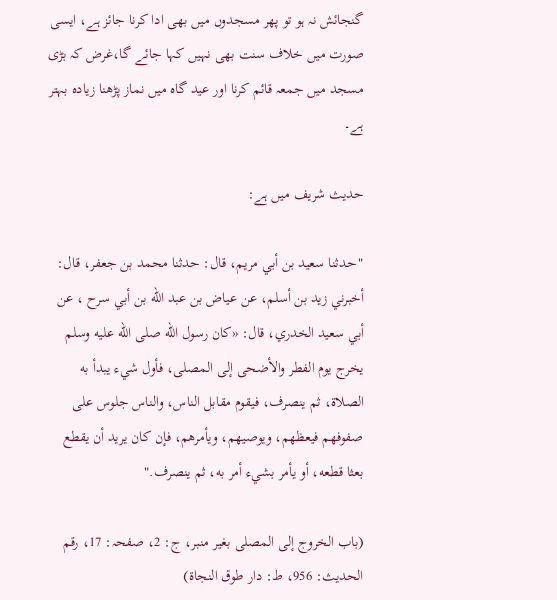گنجائش نہ ہو تو پھر مسجدوں میں بھی ادا کرنا جائز ہے، ایسی صورت میں خلاف سنت بھی نہیں کہا جائے گا،غرض کہ بڑی مسجد میں جمعہ قائم کرنا اور عید گاہ میں نماز پڑھنا زیادہ بہتر ہے۔

حدیث شریف میں ہے:

"حدثنا سعيد بن أبي مريم، قال: حدثنا محمد بن جعفر، قال: أخبرني زيد بن أسلم، عن عياض بن عبد الله بن أبي سرح ، عن أبي سعيد الخدري، قال: «كان رسول الله صلى الله عليه وسلم يخرج يوم الفطر والأضحى إلى المصلى، فأول شيء يبدأ به الصلاة، ثم ينصرف، فيقوم مقابل الناس، والناس جلوس على صفوفهم فيعظهم، ويوصيهم، ويأمرهم، فإن كان يريد أن يقطع بعثا قطعه، أو يأمر بشيء أمر به، ثم ينصرف."

(باب الخروج إلى المصلى بغير منبر، ج: 2، صفحہ: 17، رقم الحدیث: 956، ط: دار طوق النجاة)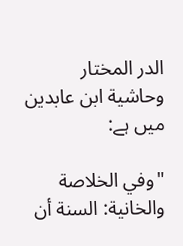الدر المختار وحاشية ابن عابدين میں ہے:

"وفي الخلاصة والخانية: السنة أن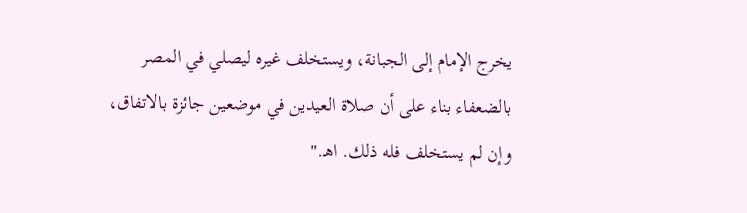يخرج الإمام إلى الجبانة، ويستخلف غيره ليصلي في المصر بالضعفاء بناء على أن صلاة العيدين في موضعين جائزة بالاتفاق، وإن لم يستخلف فله ذلك. اهـ."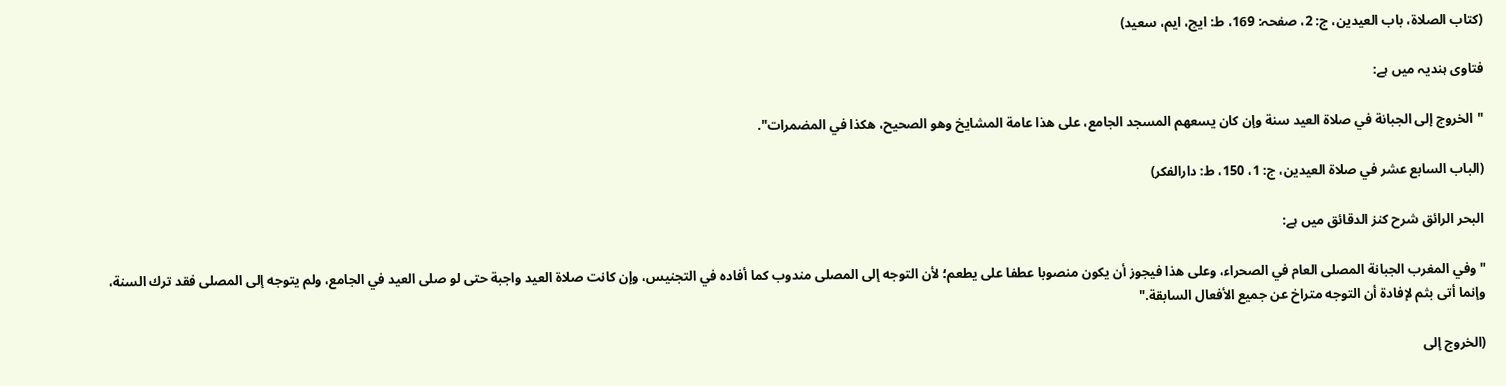(کتاب الصلاۃ، باب العیدین، ج: 2، صفحہ: 169، ط: ایچ، ایم، سعید)

فتاوی ہندیہ میں ہے:

"الخروج إلى الجبانة في صلاة العيد سنة وإن كان يسعهم المسجد الجامع، على هذا عامة المشايخ وهو الصحيح، هكذا في المضمرات".

(الباب السابع عشر في صلاة العيدين، ج: 1، 150، ط: دارالفکر)

البحر الرائق شرح كنز الدقائق میں ہے:

"وفي المغرب الجبانة المصلى العام في الصحراء، وعلى هذا فيجوز أن يكون منصوبا عطفا على يطعم؛ لأن التوجه إلى المصلى مندوب كما أفاده في التجنيس، وإن كانت صلاة العيد واجبة حتى لو صلى العيد في الجامع، ولم يتوجه إلى المصلى فقد ترك السنة، وإنما أتى بثم لإفادة أن التوجه متراخ عن جميع الأفعال السابقة."

(الخروج إلى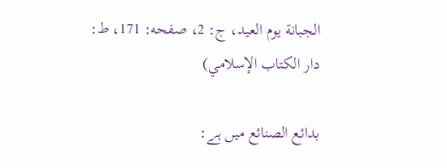الجبانة يوم العيد، ج: 2، صفحه: 171، ط: دار الكتاب الإسلامي)

بدائع الصنائع میں ہے: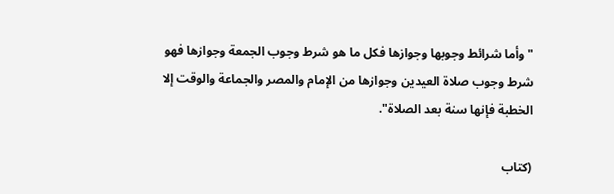"وأما شرائط وجوبها وجوازها فكل ما هو شرط وجوب الجمعة وجوازها فهو شرط وجوب صلاة العيدين وجوازها من الإمام والمصر والجماعة والوقت إلا الخطبة فإنها سنة بعد الصلاة".

(کتاب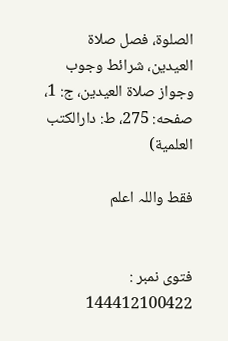الصلوۃ، فصل صلاۃ العیدین، شرائط وجوب وجواز صلاۃ العیدین، ج: 1، صفحه: 275، ط: دارالکتب العلمیة)

فقط واللہ اعلم


فتوی نمبر : 144412100422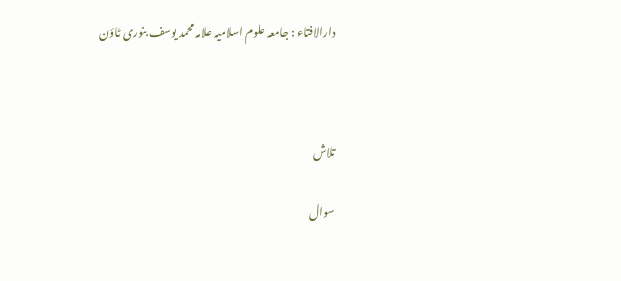دارالافتاء : جامعہ علوم اسلامیہ علامہ محمد یوسف بنوری ٹاؤن



تلاش

سوال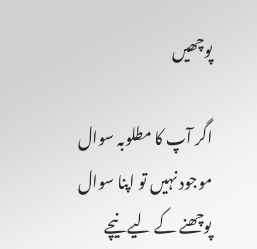پوچھیں

اگر آپ کا مطلوبہ سوال موجود نہیں تو اپنا سوال پوچھنے کے لیے نیچے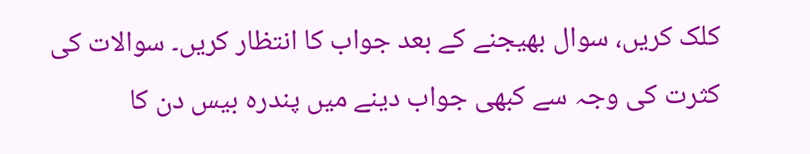کلک کریں، سوال بھیجنے کے بعد جواب کا انتظار کریں۔ سوالات کی کثرت کی وجہ سے کبھی جواب دینے میں پندرہ بیس دن کا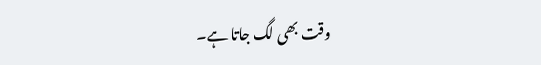وقت بھی لگ جاتا ہے۔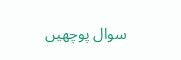سوال پوچھیں